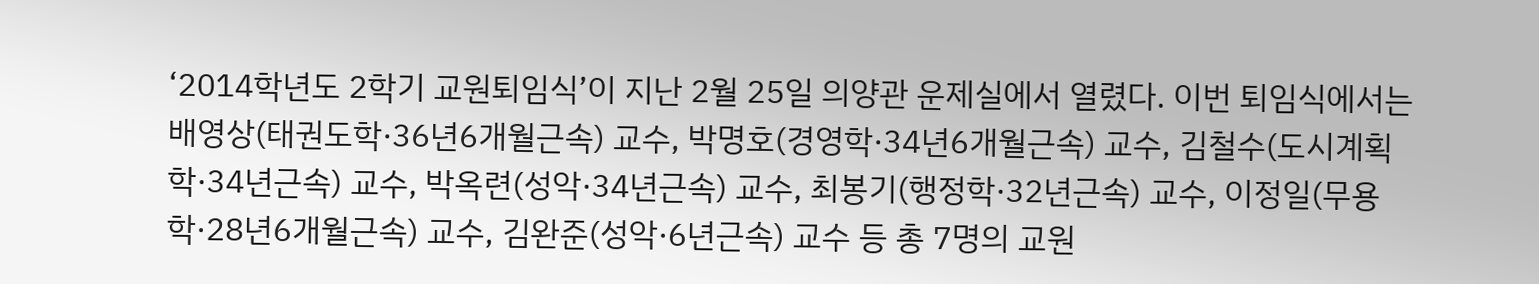‘2014학년도 2학기 교원퇴임식’이 지난 2월 25일 의양관 운제실에서 열렸다. 이번 퇴임식에서는 배영상(태권도학·36년6개월근속) 교수, 박명호(경영학·34년6개월근속) 교수, 김철수(도시계획학·34년근속) 교수, 박옥련(성악·34년근속) 교수, 최봉기(행정학·32년근속) 교수, 이정일(무용학·28년6개월근속) 교수, 김완준(성악·6년근속) 교수 등 총 7명의 교원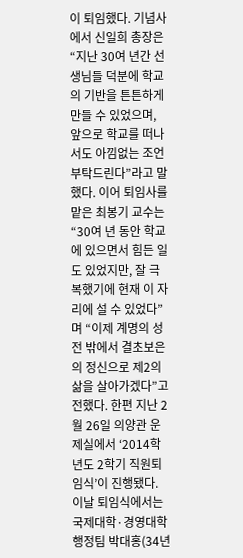이 퇴임했다. 기념사에서 신일희 총장은 “지난 30여 년간 선생님들 덕분에 학교의 기반을 튼튼하게 만들 수 있었으며, 앞으로 학교를 떠나서도 아낌없는 조언 부탁드린다”라고 말했다. 이어 퇴임사를 맡은 최봉기 교수는 “30여 년 동안 학교에 있으면서 힘든 일도 있었지만, 잘 극복했기에 현재 이 자리에 설 수 있었다”며 “이제 계명의 성전 밖에서 결초보은의 정신으로 제2의 삶을 살아가겠다”고 전했다. 한편 지난 2월 26일 의양관 운제실에서 ‘2014학년도 2학기 직원퇴임식’이 진행됐다. 이날 퇴임식에서는 국제대학·경영대학행정팀 박대홍(34년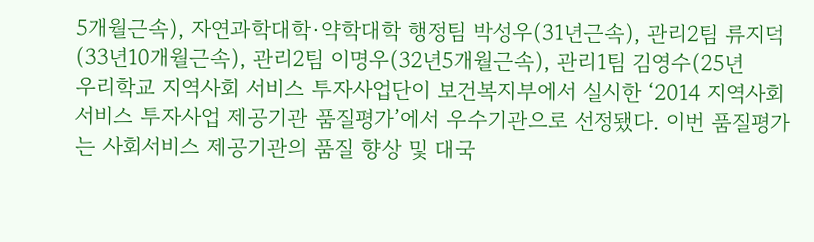5개월근속), 자연과학대학·약학대학 행정팀 박성우(31년근속), 관리2팀 류지덕(33년10개월근속), 관리2팀 이명우(32년5개월근속), 관리1팀 김영수(25년
우리학교 지역사회 서비스 투자사업단이 보건복지부에서 실시한 ‘2014 지역사회 서비스 투자사업 제공기관 품질평가’에서 우수기관으로 선정됐다. 이번 품질평가는 사회서비스 제공기관의 품질 향상 및 대국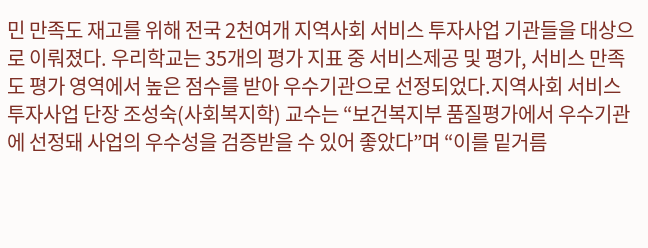민 만족도 재고를 위해 전국 2천여개 지역사회 서비스 투자사업 기관들을 대상으로 이뤄졌다. 우리학교는 35개의 평가 지표 중 서비스제공 및 평가, 서비스 만족도 평가 영역에서 높은 점수를 받아 우수기관으로 선정되었다.지역사회 서비스 투자사업 단장 조성숙(사회복지학) 교수는 “보건복지부 품질평가에서 우수기관에 선정돼 사업의 우수성을 검증받을 수 있어 좋았다”며 “이를 밑거름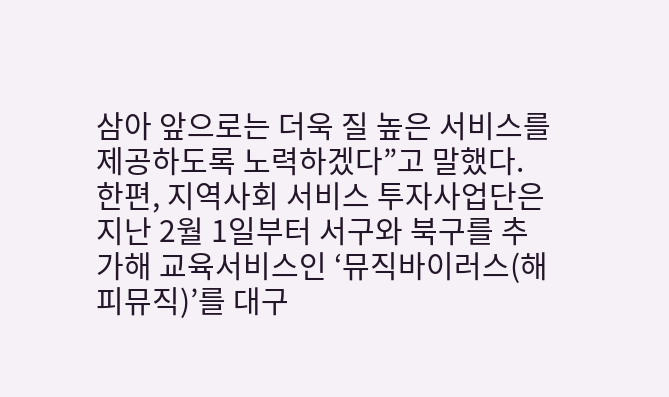삼아 앞으로는 더욱 질 높은 서비스를 제공하도록 노력하겠다”고 말했다. 한편, 지역사회 서비스 투자사업단은 지난 2월 1일부터 서구와 북구를 추가해 교육서비스인 ‘뮤직바이러스(해피뮤직)’를 대구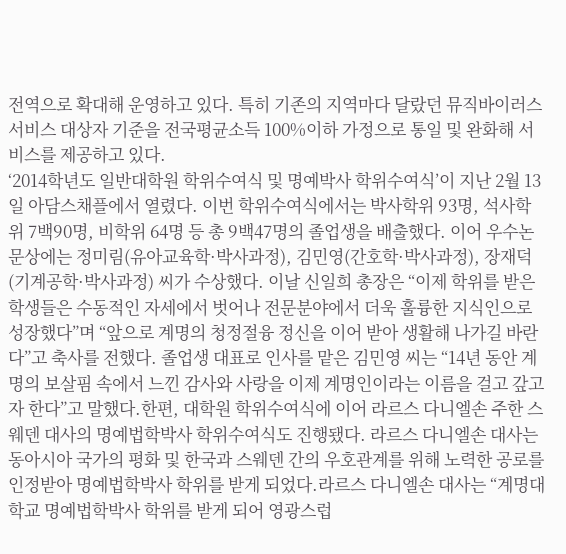전역으로 확대해 운영하고 있다. 특히 기존의 지역마다 달랐던 뮤직바이러스 서비스 대상자 기준을 전국평균소득 100%이하 가정으로 통일 및 완화해 서비스를 제공하고 있다.
‘2014학년도 일반대학원 학위수여식 및 명예박사 학위수여식’이 지난 2월 13일 아담스채플에서 열렸다. 이번 학위수여식에서는 박사학위 93명, 석사학위 7백90명, 비학위 64명 등 총 9백47명의 졸업생을 배출했다. 이어 우수논문상에는 정미림(유아교육학·박사과정), 김민영(간호학·박사과정), 장재덕(기계공학·박사과정) 씨가 수상했다. 이날 신일희 총장은 “이제 학위를 받은 학생들은 수동적인 자세에서 벗어나 전문분야에서 더욱 훌륭한 지식인으로 성장했다”며 “앞으로 계명의 청정절융 정신을 이어 받아 생활해 나가길 바란다”고 축사를 전했다. 졸업생 대표로 인사를 맡은 김민영 씨는 “14년 동안 계명의 보살핌 속에서 느낀 감사와 사랑을 이제 계명인이라는 이름을 걸고 갚고자 한다”고 말했다.한편, 대학원 학위수여식에 이어 라르스 다니엘손 주한 스웨덴 대사의 명예법학박사 학위수여식도 진행됐다. 라르스 다니엘손 대사는 동아시아 국가의 평화 및 한국과 스웨덴 간의 우호관계를 위해 노력한 공로를 인정받아 명예법학박사 학위를 받게 되었다.라르스 다니엘손 대사는 “계명대학교 명예법학박사 학위를 받게 되어 영광스럽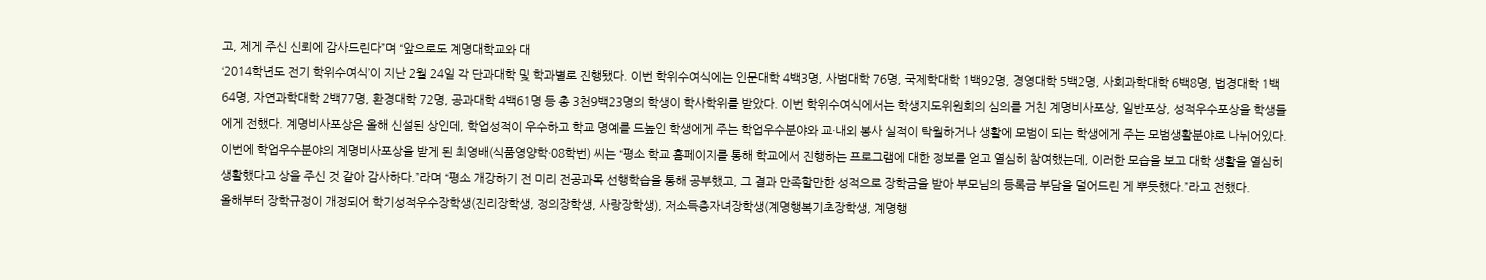고, 제게 주신 신뢰에 감사드린다”며 “앞으로도 계명대학교와 대
‘2014학년도 전기 학위수여식’이 지난 2월 24일 각 단과대학 및 학과별로 진행됐다. 이번 학위수여식에는 인문대학 4백3명, 사범대학 76명, 국제학대학 1백92명, 경영대학 5백2명, 사회과학대학 6백8명, 법경대학 1백64명, 자연과학대학 2백77명, 환경대학 72명, 공과대학 4백61명 등 총 3천9백23명의 학생이 학사학위를 받았다. 이번 학위수여식에서는 학생지도위원회의 심의를 거친 계명비사포상, 일반포상, 성적우수포상을 학생들에게 전했다. 계명비사포상은 올해 신설된 상인데, 학업성적이 우수하고 학교 명예를 드높인 학생에게 주는 학업우수분야와 교·내외 봉사 실적이 탁월하거나 생활에 모범이 되는 학생에게 주는 모범생활분야로 나뉘어있다.이번에 학업우수분야의 계명비사포상을 받게 된 최영배(식품영양학·08학번) 씨는 “평소 학교 홈페이지를 통해 학교에서 진행하는 프로그램에 대한 정보를 얻고 열심히 참여했는데, 이러한 모습을 보고 대학 생활을 열심히 생활했다고 상을 주신 것 같아 감사하다.”라며 “평소 개강하기 전 미리 전공과목 선행학습을 통해 공부했고, 그 결과 만족할만한 성적으로 장학금을 받아 부모님의 등록금 부담을 덜어드린 게 뿌듯했다.”라고 전했다.
올해부터 장학규정이 개정되어 학기성적우수장학생(진리장학생, 정의장학생, 사랑장학생), 저소득층자녀장학생(계명행복기초장학생, 계명행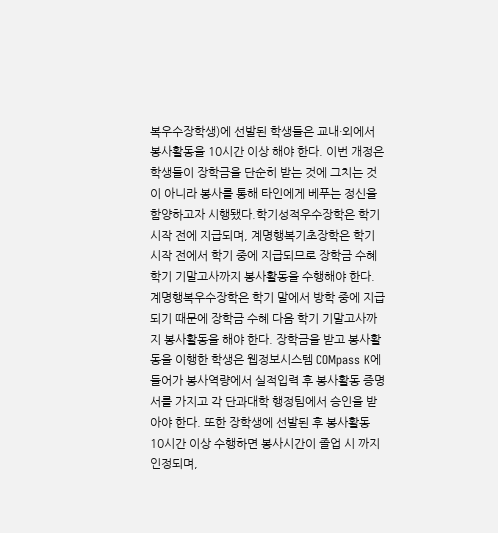복우수장학생)에 선발된 학생들은 교내·외에서 봉사활동을 10시간 이상 해야 한다. 이번 개정은 학생들이 장학금을 단순히 받는 것에 그치는 것이 아니라 봉사를 통해 타인에게 베푸는 정신을 함양하고자 시행됐다.학기성적우수장학은 학기 시작 전에 지급되며, 계명행복기초장학은 학기 시작 전에서 학기 중에 지급되므로 장학금 수혜학기 기말고사까지 봉사활동을 수행해야 한다. 계명행복우수장학은 학기 말에서 방학 중에 지급되기 때문에 장학금 수혜 다음 학기 기말고사까지 봉사활동을 해야 한다. 장학금을 받고 봉사활동을 이행한 학생은 웹정보시스템 COMpass K에 들어가 봉사역량에서 실적입력 후 봉사활동 증명서를 가지고 각 단과대학 행정팀에서 승인을 받아야 한다. 또한 장학생에 선발된 후 봉사활동 10시간 이상 수행하면 봉사시간이 졸업 시 까지 인정되며,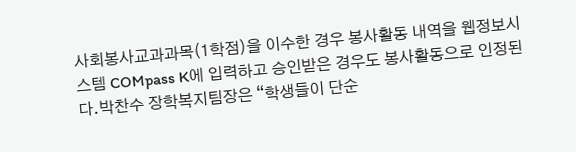사회봉사교과과목(1학점)을 이수한 경우 봉사활동 내역을 웹정보시스템 COMpass K에 입력하고 승인받은 경우도 봉사활동으로 인정된다.박찬수 장학복지팀장은 “학생들이 단순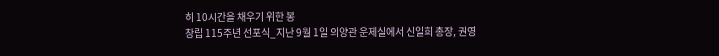히 10시간을 채우기 위한 봉
창립 115주년 선포식_지난 9월 1일 의양관 운제실에서 신일희 총장, 권영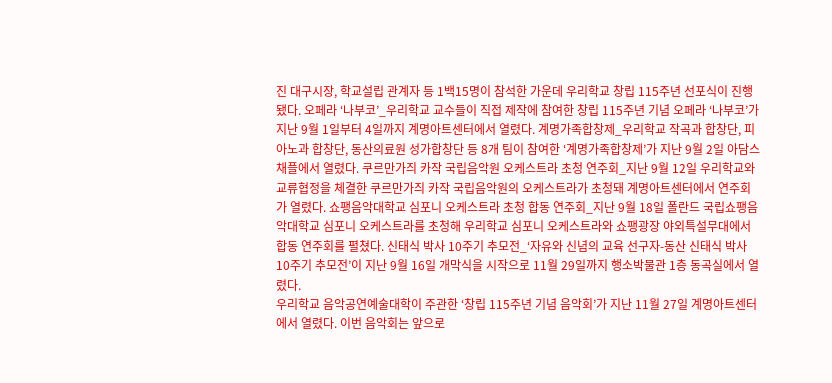진 대구시장, 학교설립 관계자 등 1백15명이 참석한 가운데 우리학교 창립 115주년 선포식이 진행됐다. 오페라 ‘나부코’_우리학교 교수들이 직접 제작에 참여한 창립 115주년 기념 오페라 ‘나부코’가 지난 9월 1일부터 4일까지 계명아트센터에서 열렸다. 계명가족합창제_우리학교 작곡과 합창단, 피아노과 합창단, 동산의료원 성가합창단 등 8개 팀이 참여한 ‘계명가족합창제’가 지난 9월 2일 아담스채플에서 열렸다. 쿠르만가즤 카작 국립음악원 오케스트라 초청 연주회_지난 9월 12일 우리학교와 교류협정을 체결한 쿠르만가즤 카작 국립음악원의 오케스트라가 초청돼 계명아트센터에서 연주회가 열렸다. 쇼팽음악대학교 심포니 오케스트라 초청 합동 연주회_지난 9월 18일 폴란드 국립쇼팽음악대학교 심포니 오케스트라를 초청해 우리학교 심포니 오케스트라와 쇼팽광장 야외특설무대에서 합동 연주회를 펼쳤다. 신태식 박사 10주기 추모전_‘자유와 신념의 교육 선구자-동산 신태식 박사 10주기 추모전’이 지난 9월 16일 개막식을 시작으로 11월 29일까지 행소박물관 1층 동곡실에서 열렸다.
우리학교 음악공연예술대학이 주관한 ‘창립 115주년 기념 음악회’가 지난 11월 27일 계명아트센터에서 열렸다. 이번 음악회는 앞으로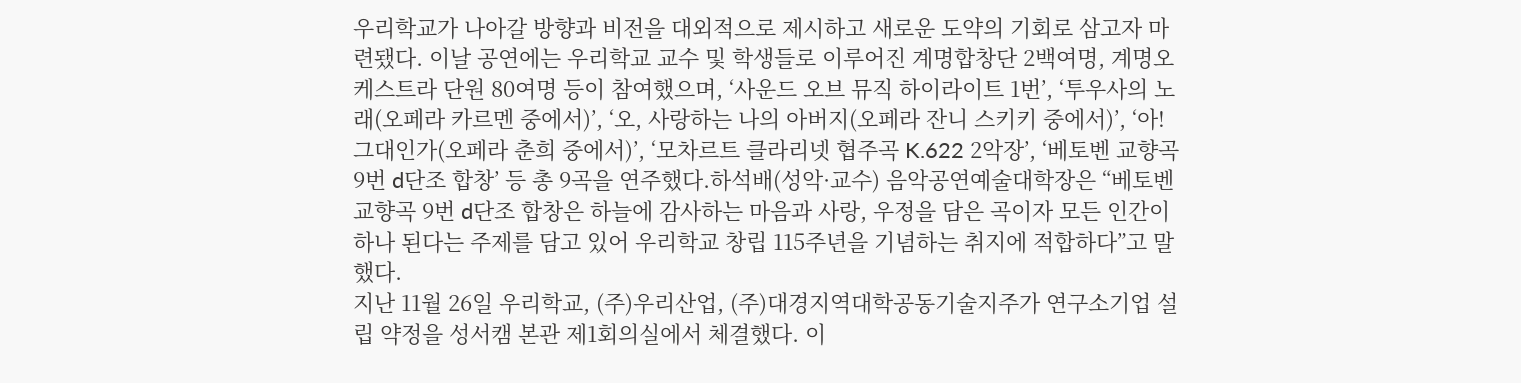우리학교가 나아갈 방향과 비전을 대외적으로 제시하고 새로운 도약의 기회로 삼고자 마련됐다. 이날 공연에는 우리학교 교수 및 학생들로 이루어진 계명합창단 2백여명, 계명오케스트라 단원 80여명 등이 참여했으며, ‘사운드 오브 뮤직 하이라이트 1번’, ‘투우사의 노래(오페라 카르멘 중에서)’, ‘오, 사랑하는 나의 아버지(오페라 잔니 스키키 중에서)’, ‘아! 그대인가(오페라 춘희 중에서)’, ‘모차르트 클라리넷 협주곡 K.622 2악장’, ‘베토벤 교향곡 9번 d단조 합창’ 등 총 9곡을 연주했다.하석배(성악·교수) 음악공연예술대학장은 “베토벤 교향곡 9번 d단조 합창은 하늘에 감사하는 마음과 사랑, 우정을 담은 곡이자 모든 인간이 하나 된다는 주제를 담고 있어 우리학교 창립 115주년을 기념하는 취지에 적합하다”고 말했다.
지난 11월 26일 우리학교, (주)우리산업, (주)대경지역대학공동기술지주가 연구소기업 설립 약정을 성서캠 본관 제1회의실에서 체결했다. 이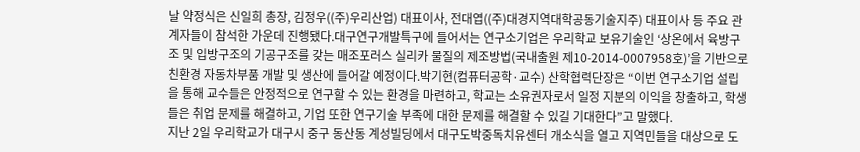날 약정식은 신일희 총장, 김정우((주)우리산업) 대표이사, 전대엽((주)대경지역대학공동기술지주) 대표이사 등 주요 관계자들이 참석한 가운데 진행됐다.대구연구개발특구에 들어서는 연구소기업은 우리학교 보유기술인 ‘상온에서 육방구조 및 입방구조의 기공구조를 갖는 매조포러스 실리카 물질의 제조방법(국내출원 제10-2014-0007958호)’을 기반으로 친환경 자동차부품 개발 및 생산에 들어갈 예정이다.박기현(컴퓨터공학·교수) 산학협력단장은 “이번 연구소기업 설립을 통해 교수들은 안정적으로 연구할 수 있는 환경을 마련하고, 학교는 소유권자로서 일정 지분의 이익을 창출하고, 학생들은 취업 문제를 해결하고, 기업 또한 연구기술 부족에 대한 문제를 해결할 수 있길 기대한다”고 말했다.
지난 2일 우리학교가 대구시 중구 동산동 계성빌딩에서 대구도박중독치유센터 개소식을 열고 지역민들을 대상으로 도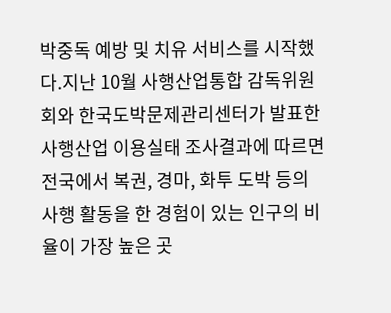박중독 예방 및 치유 서비스를 시작했다.지난 10월 사행산업통합 감독위원회와 한국도박문제관리센터가 발표한 사행산업 이용실태 조사결과에 따르면 전국에서 복권, 경마, 화투 도박 등의 사행 활동을 한 경험이 있는 인구의 비율이 가장 높은 곳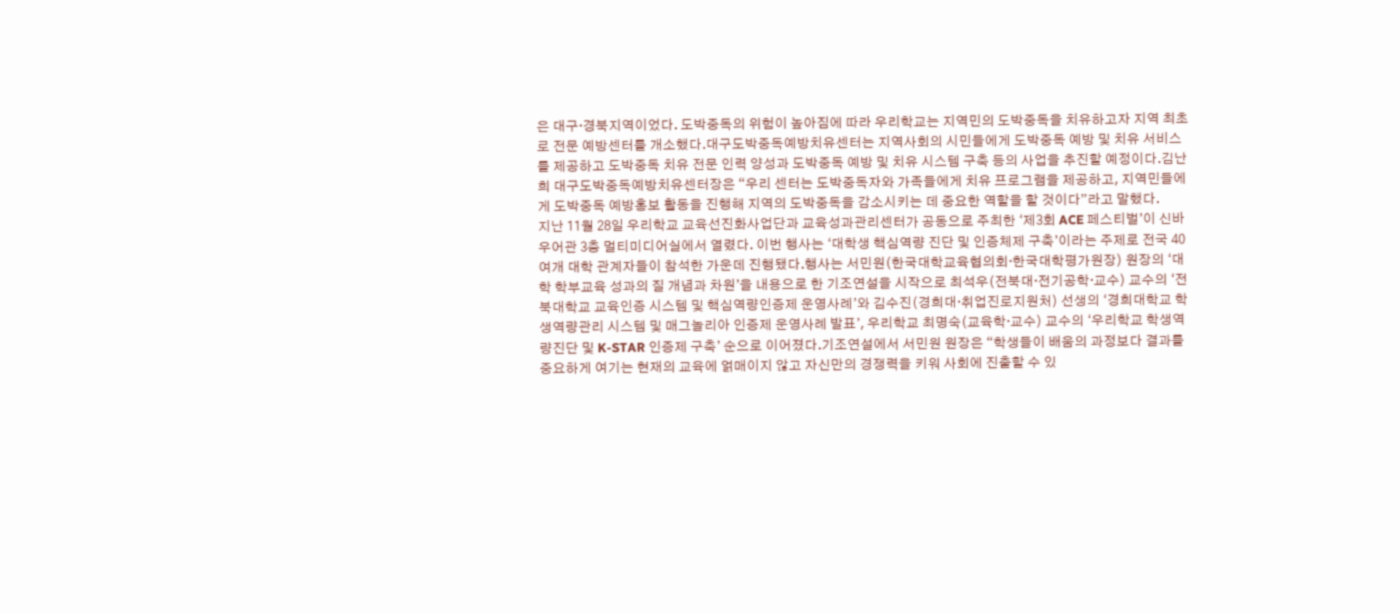은 대구‧경북지역이었다. 도박중독의 위험이 높아짐에 따라 우리학교는 지역민의 도박중독을 치유하고자 지역 최초로 전문 예방센터를 개소했다.대구도박중독예방치유센터는 지역사회의 시민들에게 도박중독 예방 및 치유 서비스를 제공하고 도박중독 치유 전문 인력 양성과 도박중독 예방 및 치유 시스템 구축 등의 사업을 추진할 예정이다.김난희 대구도박중독예방치유센터장은 “우리 센터는 도박중독자와 가족들에게 치유 프로그램을 제공하고, 지역민들에게 도박중독 예방홍보 활동을 진행해 지역의 도박중독을 감소시키는 데 중요한 역할을 할 것이다”라고 말했다.
지난 11월 28일 우리학교 교육선진화사업단과 교육성과관리센터가 공동으로 주최한 ‘제3회 ACE 페스티벌’이 신바우어관 3층 멀티미디어실에서 열렸다. 이번 행사는 ‘대학생 핵심역량 진단 및 인증체제 구축’이라는 주제로 전국 40여개 대학 관계자들이 참석한 가운데 진행됐다.행사는 서민원(한국대학교육협의회·한국대학평가원장) 원장의 ‘대학 학부교육 성과의 질 개념과 차원’을 내용으로 한 기조연설을 시작으로 최석우(전북대·전기공학·교수) 교수의 ‘전북대학교 교육인증 시스템 및 핵심역량인증제 운영사례’와 김수진(경희대·취업진로지원처) 선생의 ‘경희대학교 학생역량관리 시스템 및 매그놀리아 인증제 운영사례 발표’, 우리학교 최명숙(교육학·교수) 교수의 ‘우리학교 학생역량진단 및 K-STAR 인증제 구축’ 순으로 이어졌다.기조연설에서 서민원 원장은 “학생들이 배움의 과정보다 결과를 중요하게 여기는 현재의 교육에 얽매이지 않고 자신만의 경쟁력을 키워 사회에 진출할 수 있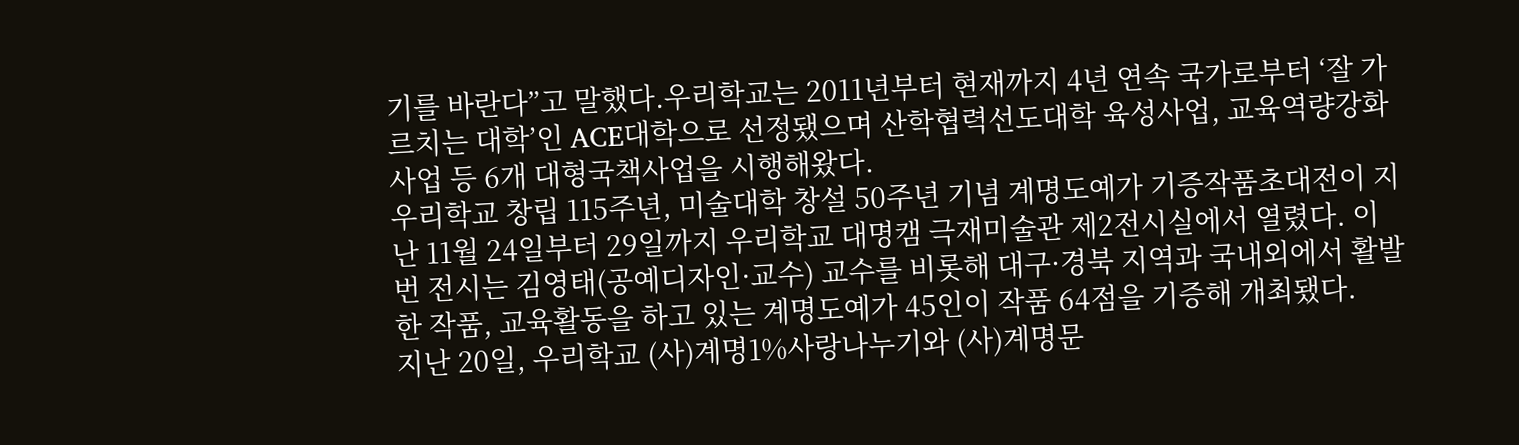기를 바란다”고 말했다.우리학교는 2011년부터 현재까지 4년 연속 국가로부터 ‘잘 가르치는 대학’인 ACE대학으로 선정됐으며 산학협력선도대학 육성사업, 교육역량강화사업 등 6개 대형국책사업을 시행해왔다.
우리학교 창립 115주년, 미술대학 창설 50주년 기념 계명도예가 기증작품초대전이 지난 11월 24일부터 29일까지 우리학교 대명캠 극재미술관 제2전시실에서 열렸다. 이번 전시는 김영태(공예디자인·교수) 교수를 비롯해 대구·경북 지역과 국내외에서 활발한 작품, 교육활동을 하고 있는 계명도예가 45인이 작품 64점을 기증해 개최됐다.
지난 20일, 우리학교 (사)계명1%사랑나누기와 (사)계명문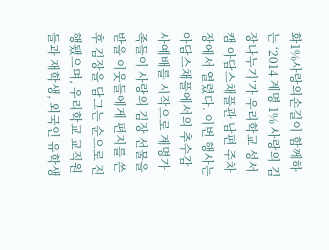화1%사랑의손길이 함께하는 ‘2014 계명 1% 사랑의 김장나누기’가 우리학교 성서캠 아담스채플관 남편 주차장에서 열렸다. 이번 행사는 아담스채플에서의 추수감사예배를 시작으로 계명가족들이 사랑의 김장 선물을 받을 이웃들에게 편지를 쓴 후 김장을 담그는 순으로 진행됐으며, 우리학교 교직원들과 재학생, 외국인 유학생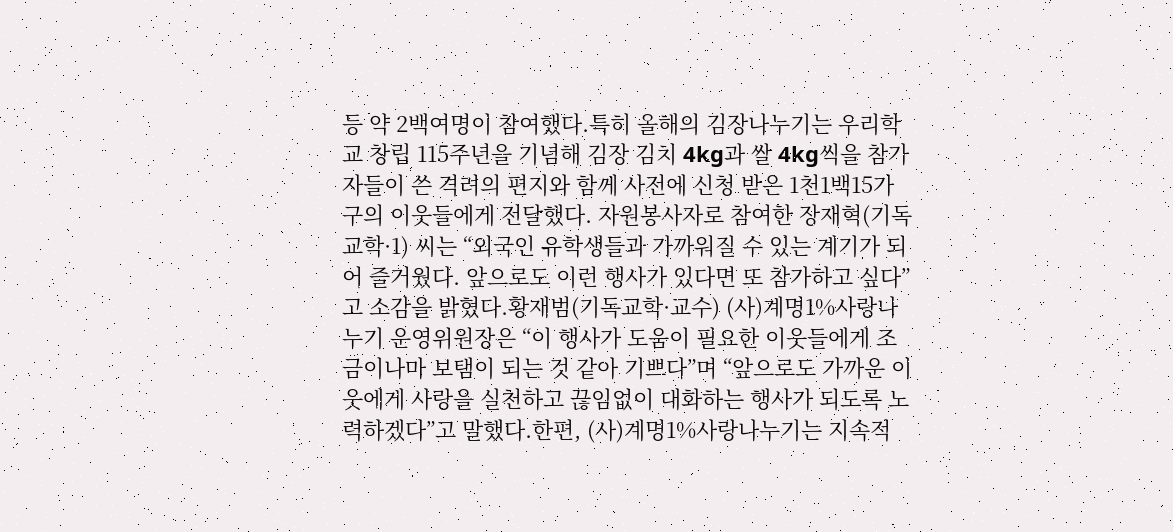등 약 2백여명이 참여했다.특히 올해의 김장나누기는 우리학교 창립 115주년을 기념해 김장 김치 4kg과 쌀 4kg씩을 참가자들이 쓴 격려의 편지와 함께 사전에 신청 받은 1천1백15가구의 이웃들에게 전달했다. 자원봉사자로 참여한 장재혁(기독교학·1) 씨는 “외국인 유학생들과 가까워질 수 있는 계기가 되어 즐거웠다. 앞으로도 이런 행사가 있다면 또 참가하고 싶다”고 소감을 밝혔다.황재범(기독교학·교수) (사)계명1%사랑나누기 운영위원장은 “이 행사가 도움이 필요한 이웃들에게 조금이나마 보탬이 되는 것 같아 기쁘다”며 “앞으로도 가까운 이웃에게 사랑을 실천하고 끊임없이 대화하는 행사가 되도록 노력하겠다”고 말했다.한편, (사)계명1%사랑나누기는 지속적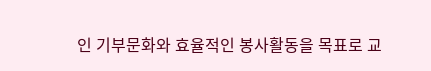인 기부문화와 효율적인 봉사활동을 목표로 교